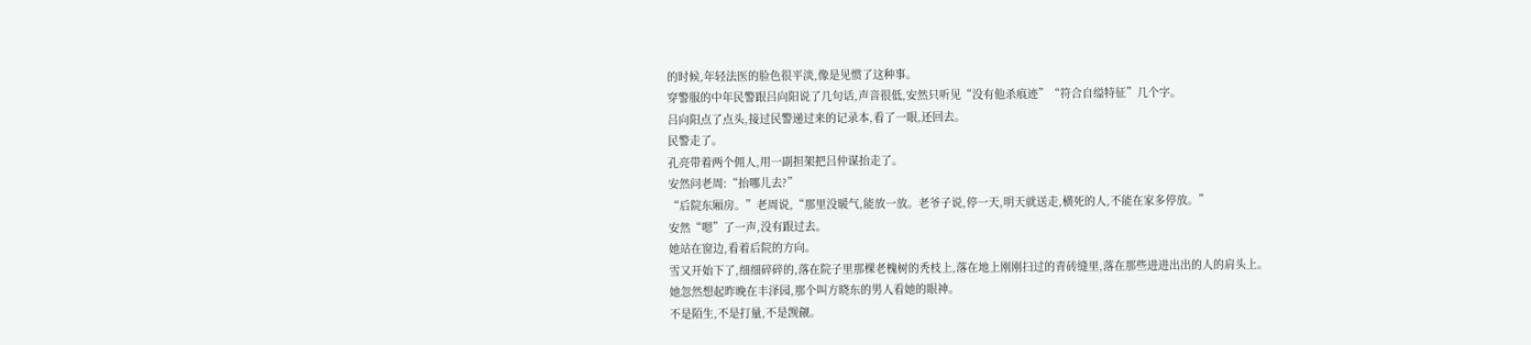的时候,年轻法医的脸色很平淡,像是见惯了这种事。
穿警服的中年民警跟吕向阳说了几句话,声音很低,安然只听见“没有他杀痕迹”“符合自缢特征”几个字。
吕向阳点了点头,接过民警递过来的记录本,看了一眼,还回去。
民警走了。
孔亮带着两个佣人,用一副担架把吕仲谋抬走了。
安然问老周:“抬哪儿去?”
“后院东厢房。”老周说,“那里没暖气,能放一放。老爷子说,停一天,明天就送走,横死的人,不能在家多停放。”
安然“嗯”了一声,没有跟过去。
她站在窗边,看着后院的方向。
雪又开始下了,细细碎碎的,落在院子里那棵老槐树的秃枝上,落在地上刚刚扫过的青砖缝里,落在那些进进出出的人的肩头上。
她忽然想起昨晚在丰泽园,那个叫方晓东的男人看她的眼神。
不是陌生,不是打量,不是觊觎。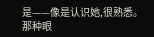是——像是认识她,很熟悉。
那种眼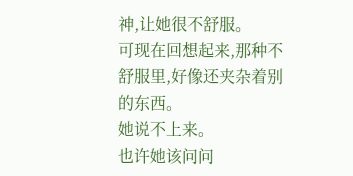神,让她很不舒服。
可现在回想起来,那种不舒服里,好像还夹杂着别的东西。
她说不上来。
也许她该问问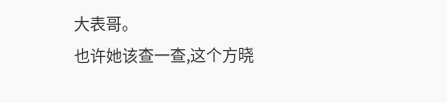大表哥。
也许她该查一查,这个方晓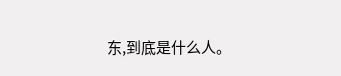东,到底是什么人。